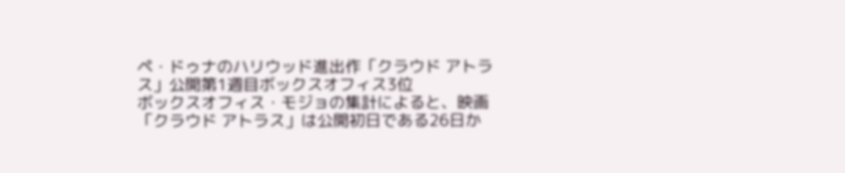ペ・ドゥナのハリウッド進出作「クラウド アトラス」公開第1週目ボックスオフィス3位
ボックスオフィス・モジョの集計によると、映画「クラウド アトラス」は公開初日である26日か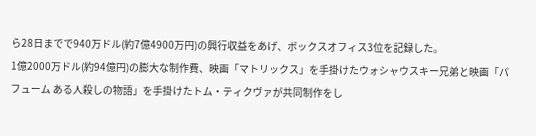ら28日までで940万ドル(約7億4900万円)の興行収益をあげ、ボックスオフィス3位を記録した。
1億2000万ドル(約94億円)の膨大な制作費、映画「マトリックス」を手掛けたウォシャウスキー兄弟と映画「パフューム ある人殺しの物語」を手掛けたトム・ティクヴァが共同制作をし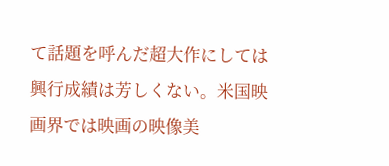て話題を呼んだ超大作にしては興行成績は芳しくない。米国映画界では映画の映像美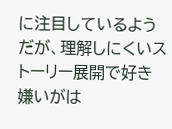に注目しているようだが、理解しにくいストーリー展開で好き嫌いがは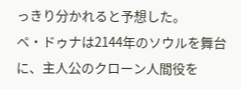っきり分かれると予想した。
ペ・ドゥナは2144年のソウルを舞台に、主人公のクローン人間役を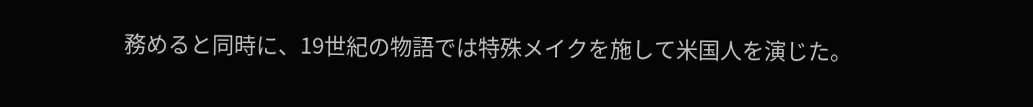務めると同時に、19世紀の物語では特殊メイクを施して米国人を演じた。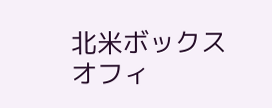北米ボックスオフィ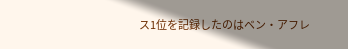ス1位を記録したのはベン・アフレ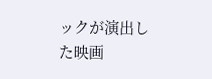ックが演出した映画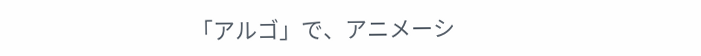「アルゴ」で、アニメーシ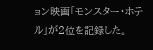ョン映画「モンスター・ホテル」が2位を記録した。